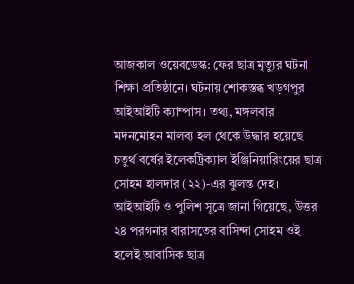আজকাল ওয়েবডেস্ক: ফের ছাত্র মৃত্যুর ঘটনা শিক্ষা প্রতিষ্ঠানে। ঘটনায় শোকস্তব্ধ খড়গপুর আইআইটি ক্যাম্পাস। তথ্য, মঙ্গলবার মদনমোহন মালব্য হল থেকে উদ্ধার হয়েছে চতুর্থ বর্ষের ইলেকট্রিক্যাল ইঞ্জিনিয়ারিংয়ের ছাত্র সোহম হালদার (২২)-এর ঝুলন্ত দেহ। আইআইটি ও পুলিশ সূত্রে জানা গিয়েছে, উত্তর ২৪ পরগনার বারাসতের বাসিন্দা সোহম ওই হলেই আবাসিক ছাত্র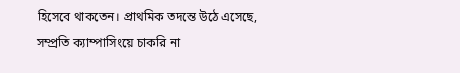হিসেবে থাকতেন। প্রাথমিক তদন্তে উঠে এসেছে, সম্প্রতি ক্যাম্পাসিংয়ে চাকরি না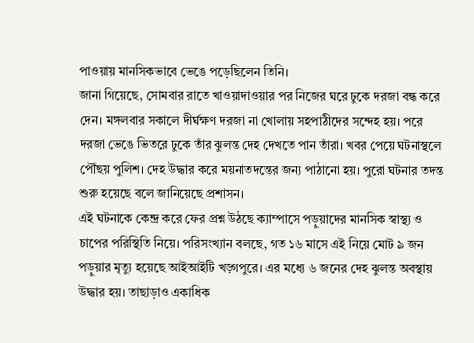পাওয়ায় মানসিকভাবে ভেঙে পড়েছিলেন তিনি।
জানা গিয়েছে, সোমবার রাতে খাওয়াদাওয়ার পর নিজের ঘরে ঢুকে দরজা বন্ধ করে দেন। মঙ্গলবার সকালে দীর্ঘক্ষণ দরজা না খোলায় সহপাঠীদের সন্দেহ হয়। পরে দরজা ভেঙে ভিতরে ঢুকে তাঁর ঝুলন্ত দেহ দেখতে পান তাঁরা। খবর পেয়ে ঘটনাস্থলে পৌঁছয় পুলিশ। দেহ উদ্ধার করে ময়নাতদন্তের জন্য পাঠানো হয়। পুরো ঘটনার তদন্ত শুরু হয়েছে বলে জানিয়েছে প্রশাসন।
এই ঘটনাকে কেন্দ্র করে ফের প্রশ্ন উঠছে ক্যাম্পাসে পড়ুয়াদের মানসিক স্বাস্থ্য ও চাপের পরিস্থিতি নিয়ে। পরিসংখ্যান বলছে, গত ১৬ মাসে এই নিয়ে মোট ৯ জন পড়ুয়ার মৃত্যু হয়েছে আইআইটি খড়্গপুরে। এর মধ্যে ৬ জনের দেহ ঝুলন্ত অবস্থায় উদ্ধার হয়। তাছাড়াও একাধিক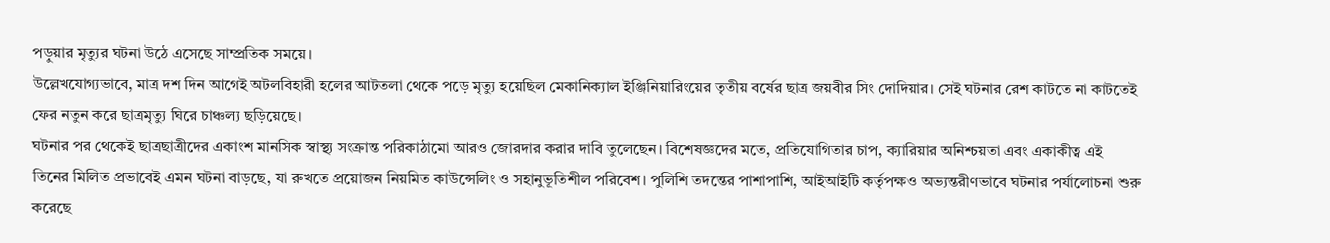পড়ুয়ার মৃত্যুর ঘটনা উঠে এসেছে সাম্প্রতিক সময়ে।
উল্লেখযোগ্যভাবে, মাত্র দশ দিন আগেই অটলবিহারী হলের আটতলা থেকে পড়ে মৃত্যু হয়েছিল মেকানিক্যাল ইঞ্জিনিয়ারিংয়ের তৃতীয় বর্ষের ছাত্র জয়বীর সিং দোদিয়ার। সেই ঘটনার রেশ কাটতে না কাটতেই ফের নতুন করে ছাত্রমৃত্যু ঘিরে চাঞ্চল্য ছড়িয়েছে।
ঘটনার পর থেকেই ছাত্রছাত্রীদের একাংশ মানসিক স্বাস্থ্য সংক্রান্ত পরিকাঠামো আরও জোরদার করার দাবি তুলেছেন। বিশেষজ্ঞদের মতে, প্রতিযোগিতার চাপ, ক্যারিয়ার অনিশ্চয়তা এবং একাকীত্ব এই তিনের মিলিত প্রভাবেই এমন ঘটনা বাড়ছে, যা রুখতে প্রয়োজন নিয়মিত কাউন্সেলিং ও সহানুভূতিশীল পরিবেশ। পুলিশি তদন্তের পাশাপাশি, আইআইটি কর্তৃপক্ষও অভ্যন্তরীণভাবে ঘটনার পর্যালোচনা শুরু করেছে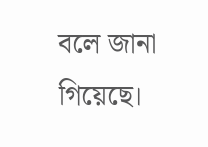বলে জানা গিয়েছে।